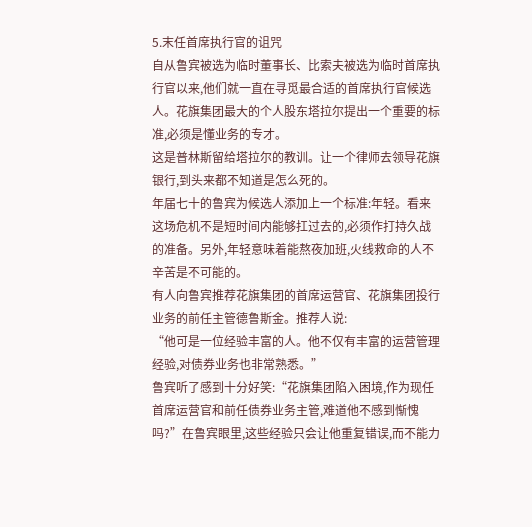5.末任首席执行官的诅咒
自从鲁宾被选为临时董事长、比索夫被选为临时首席执行官以来,他们就一直在寻觅最合适的首席执行官候选人。花旗集团最大的个人股东塔拉尔提出一个重要的标准,必须是懂业务的专才。
这是普林斯留给塔拉尔的教训。让一个律师去领导花旗银行,到头来都不知道是怎么死的。
年届七十的鲁宾为候选人添加上一个标准:年轻。看来这场危机不是短时间内能够扛过去的,必须作打持久战的准备。另外,年轻意味着能熬夜加班,火线救命的人不辛苦是不可能的。
有人向鲁宾推荐花旗集团的首席运营官、花旗集团投行业务的前任主管德鲁斯金。推荐人说:
“他可是一位经验丰富的人。他不仅有丰富的运营管理经验,对债券业务也非常熟悉。”
鲁宾听了感到十分好笑:“花旗集团陷入困境,作为现任首席运营官和前任债券业务主管,难道他不感到惭愧吗?”在鲁宾眼里,这些经验只会让他重复错误,而不能力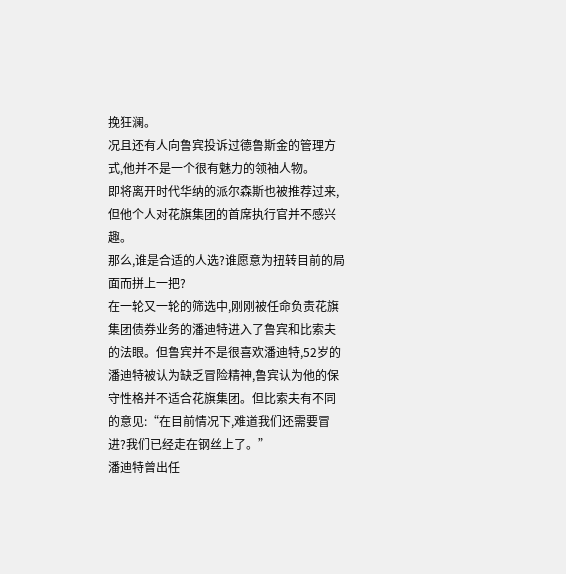挽狂澜。
况且还有人向鲁宾投诉过德鲁斯金的管理方式,他并不是一个很有魅力的领袖人物。
即将离开时代华纳的派尔森斯也被推荐过来,但他个人对花旗集团的首席执行官并不感兴趣。
那么,谁是合适的人选?谁愿意为扭转目前的局面而拼上一把?
在一轮又一轮的筛选中,刚刚被任命负责花旗集团债券业务的潘迪特进入了鲁宾和比索夫的法眼。但鲁宾并不是很喜欢潘迪特,52岁的潘迪特被认为缺乏冒险精神,鲁宾认为他的保守性格并不适合花旗集团。但比索夫有不同的意见:“在目前情况下,难道我们还需要冒进?我们已经走在钢丝上了。”
潘迪特曾出任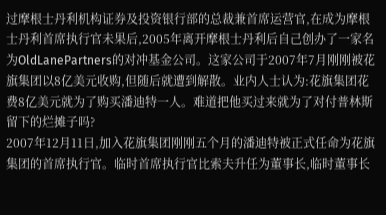过摩根士丹利机构证券及投资银行部的总裁兼首席运营官,在成为摩根士丹利首席执行官未果后,2005年离开摩根士丹利后自己创办了一家名为OldLanePartners的对冲基金公司。这家公司于2007年7月刚刚被花旗集团以8亿美元收购,但随后就遭到解散。业内人士认为:花旗集团花费8亿美元就为了购买潘迪特一人。难道把他买过来就为了对付普林斯留下的烂摊子吗?
2007年12月11日,加入花旗集团刚刚五个月的潘迪特被正式任命为花旗集团的首席执行官。临时首席执行官比索夫升任为董事长,临时董事长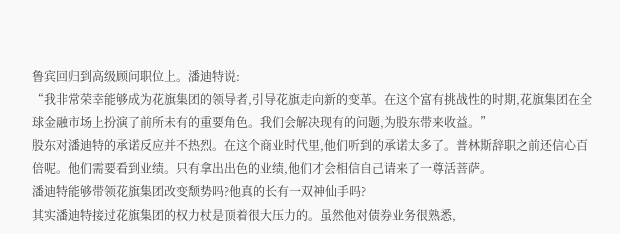鲁宾回归到高级顾问职位上。潘迪特说:
“我非常荣幸能够成为花旗集团的领导者,引导花旗走向新的变革。在这个富有挑战性的时期,花旗集团在全球金融市场上扮演了前所未有的重要角色。我们会解决现有的问题,为股东带来收益。”
股东对潘迪特的承诺反应并不热烈。在这个商业时代里,他们听到的承诺太多了。普林斯辞职之前还信心百倍呢。他们需要看到业绩。只有拿出出色的业绩,他们才会相信自己请来了一尊活菩萨。
潘迪特能够带领花旗集团改变颓势吗?他真的长有一双神仙手吗?
其实潘迪特接过花旗集团的权力杖是顶着很大压力的。虽然他对债券业务很熟悉,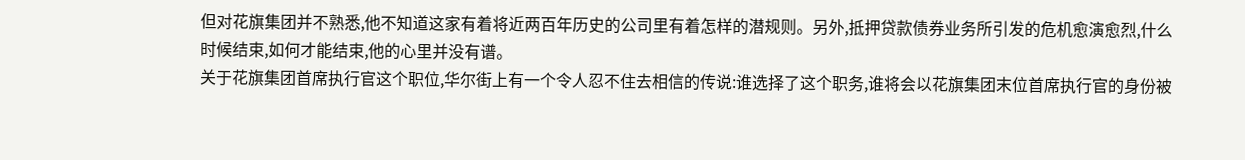但对花旗集团并不熟悉,他不知道这家有着将近两百年历史的公司里有着怎样的潜规则。另外,抵押贷款债券业务所引发的危机愈演愈烈,什么时候结束,如何才能结束,他的心里并没有谱。
关于花旗集团首席执行官这个职位,华尔街上有一个令人忍不住去相信的传说:谁选择了这个职务,谁将会以花旗集团末位首席执行官的身份被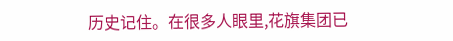历史记住。在很多人眼里,花旗集团已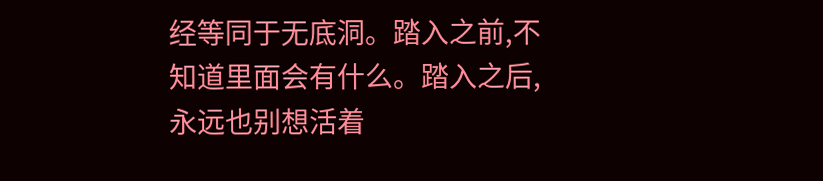经等同于无底洞。踏入之前,不知道里面会有什么。踏入之后,永远也别想活着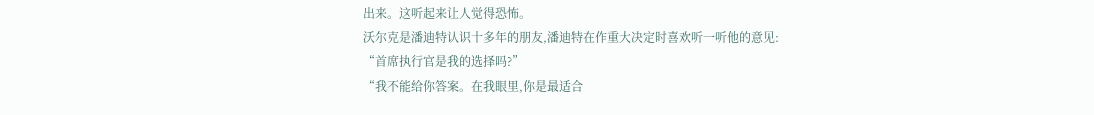出来。这听起来让人觉得恐怖。
沃尔克是潘迪特认识十多年的朋友,潘迪特在作重大决定时喜欢听一听他的意见:
“首席执行官是我的选择吗?”
“我不能给你答案。在我眼里,你是最适合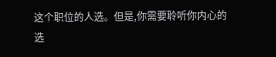这个职位的人选。但是,你需要聆听你内心的选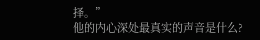择。”
他的内心深处最真实的声音是什么?